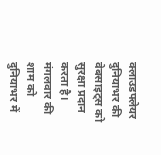क्लाउडफ्लेयर दुनियाभर की वेबसाइट्स को सुरक्षा प्रदान करता है।
मंगलवार की शाम को दुनियाभर में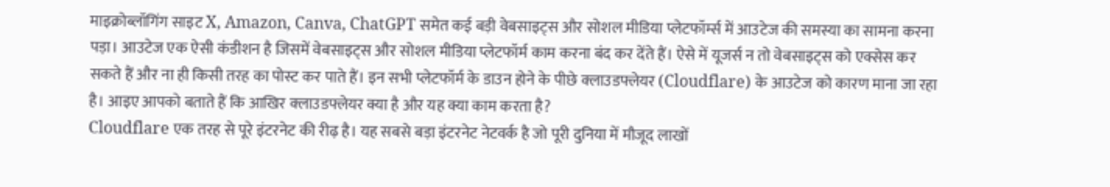माइक्रोब्लॉगिंग साइट X, Amazon, Canva, ChatGPT समेत कई बड़ी वेबसाइट्स और सोशल मीडिया प्लेटफॉर्म्स में आउटेज की समस्या का सामना करना पड़ा। आउटेज एक ऐसी कंडीशन है जिसमें वेबसाइट्स और सोशल मीडिया प्लेटफॉर्म काम करना बंद कर देंते हैं। ऐसे में यूजर्स न तो वेबसाइट्स को एक्सेस कर सकते हैं और ना ही किसी तरह का पोस्ट कर पाते हैं। इन सभी प्लेटफॉर्म के डाउन होने के पीछे क्लाउडफ्लेयर (Cloudflare) के आउटेज को कारण माना जा रहा है। आइए आपको बताते हैं कि आखिर क्लाउडफ्लेयर क्या है और यह क्या काम करता है?
Cloudflare एक तरह से पूरे इंटरनेट की रीढ़ है। यह सबसे बड़ा इंटरनेट नेटवर्क है जो पूरी दुनिया में मौजूद लाखों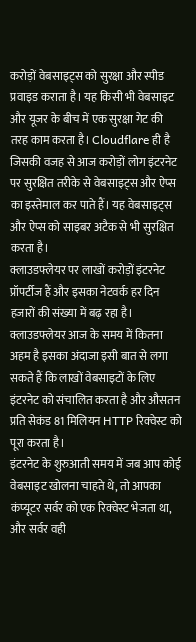करोड़ों वेबसाइट्स को सुरक्षा और स्पीड प्रवाइड कराता है। यह किसी भी वेबसाइट और यूजर के बीच में एक सुरक्षा गेट की तरह काम करता है। Cloudflare ही है जिसकी वजह से आज करोड़ों लोग इंटरनेट पर सुरक्षित तरीके से वेबसाइट्स और ऐप्स का इस्तेमाल कर पाते हैं। यह वेबसाइट्स और ऐप्स को साइबर अटैक से भी सुरक्षित करता है।
क्लाउडफ्लेयर पर लाखों करोड़ों इंटरनेट प्रॉपर्टीज हैं और इसका नेटवर्क हर दिन हजारों की संख्या में बढ़ रहा है। क्लाउडफ्लेयर आज के समय में कितना अहम है इसका अंदाजा इसी बात से लगा सकते हैं कि लाखों वेबसाइटों के लिए इंटरनेट को संचालित करता है और औसतन प्रति सेकंड 81 मिलियन HTTP रिक्वेस्ट को पूरा करता है।
इंटरनेट के शुरुआती समय में जब आप कोई वेबसाइट खोलना चाहते थे, तो आपका कंप्यूटर सर्वर को एक रिक्वेस्ट भेजता था, और सर्वर वही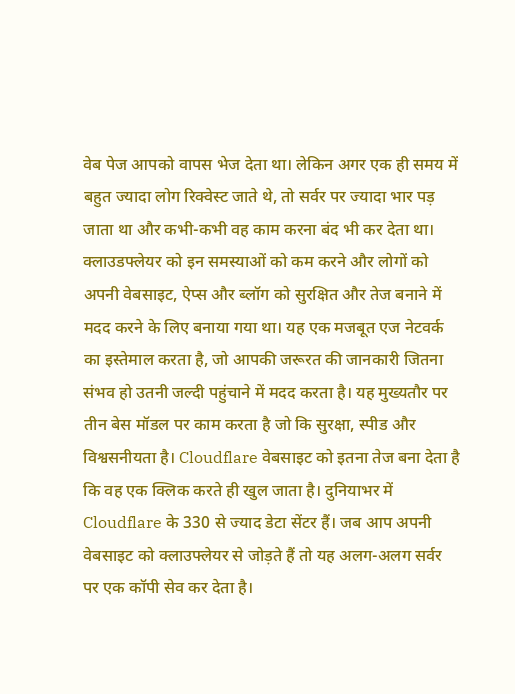वेब पेज आपको वापस भेज देता था। लेकिन अगर एक ही समय में बहुत ज्यादा लोग रिक्वेस्ट जाते थे, तो सर्वर पर ज्यादा भार पड़ जाता था और कभी-कभी वह काम करना बंद भी कर देता था।
क्लाउडफ्लेयर को इन समस्याओं को कम करने और लोगों को अपनी वेबसाइट, ऐप्स और ब्लॉग को सुरक्षित और तेज बनाने में मदद करने के लिए बनाया गया था। यह एक मजबूत एज नेटवर्क का इस्तेमाल करता है, जो आपकी जरूरत की जानकारी जितना संभव हो उतनी जल्दी पहुंचाने में मदद करता है। यह मुख्यतौर पर तीन बेस मॉडल पर काम करता है जो कि सुरक्षा, स्पीड और विश्वसनीयता है। Cloudflare वेबसाइट को इतना तेज बना देता है कि वह एक क्लिक करते ही खुल जाता है। दुनियाभर में Cloudflare के 330 से ज्याद डेटा सेंटर हैं। जब आप अपनी वेबसाइट को क्लाउफ्लेयर से जोड़ते हैं तो यह अलग-अलग सर्वर पर एक कॉपी सेव कर देता है।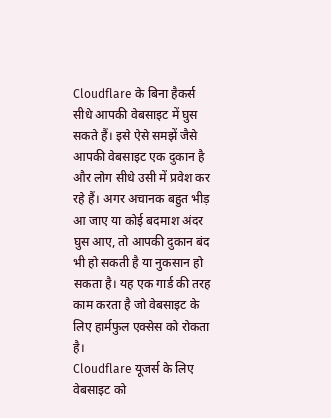Cloudflare के बिना हैकर्स सीधे आपकी वेबसाइट में घुस सकते हैं। इसे ऐसे समझें जैसे आपकी वेबसाइट एक दुकान है और लोग सीधे उसी में प्रवेश कर रहे हैं। अगर अचानक बहुत भीड़ आ जाए या कोई बदमाश अंदर घुस आए, तो आपकी दुकान बंद भी हो सकती है या नुकसान हो सकता है। यह एक गार्ड की तरह काम करता है जो वेबसाइट के लिए हार्मफुल एक्सेस को रोकता है।
Cloudflare यूजर्स के लिए वेबसाइट को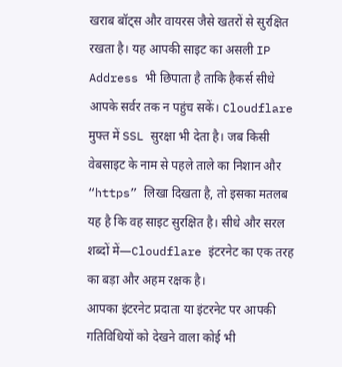खराब बॉट्स और वायरस जैसे खतरों से सुरक्षित रखता है। यह आपकी साइट का असली IP Address भी छिपाता है ताकि हैकर्स सीधे आपके सर्वर तक न पहुंच सकें। Cloudflare मुफ्त में SSL सुरक्षा भी देता है। जब किसी वेबसाइट के नाम से पहले ताले का निशान और “https” लिखा दिखता है, तो इसका मतलब यह है कि वह साइट सुरक्षित है। सीधे और सरल शब्दों में—Cloudflare इंटरनेट का एक तरह का बड़ा और अहम रक्षक है।
आपका इंटरनेट प्रदाता या इंटरनेट पर आपकी गतिविधियों को देखने वाला कोई भी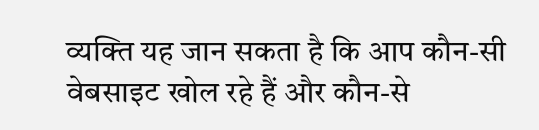व्यक्ति यह जान सकता है कि आप कौन-सी वेबसाइट खोल रहे हैं और कौन-से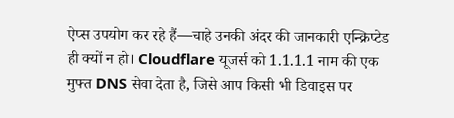ऐप्स उपयोग कर रहे हैं—चाहे उनकी अंदर की जानकारी एन्क्रिप्टेड ही क्यों न हो। Cloudflare यूजर्स को 1.1.1.1 नाम की एक मुफ्त DNS सेवा देता है, जिसे आप किसी भी डिवाइस पर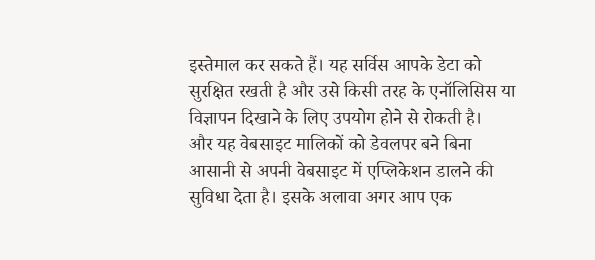इस्तेमाल कर सकते हैं। यह सर्विस आपके डेटा को सुरक्षित रखती है और उसे किसी तरह के एनॉलिसिस या विज्ञापन दिखाने के लिए उपयोग होने से रोकती है।
और यह वेबसाइट मालिकों को डेवलपर बने बिना आसानी से अपनी वेबसाइट में एप्लिकेशन डालने की सुविधा देता है। इसके अलावा अगर आप एक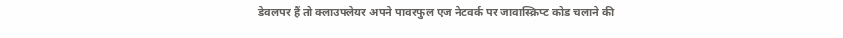डेवलपर हैं तो क्लाउफ्लेयर अपने पावरफुल एज नेटवर्क पर जावास्क्रिप्ट कोड चलाने की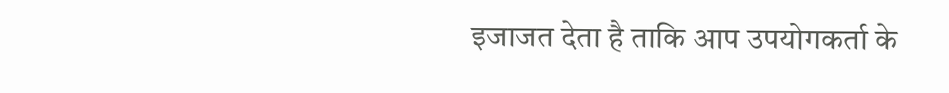इजाजत देता है ताकि आप उपयोगकर्ता के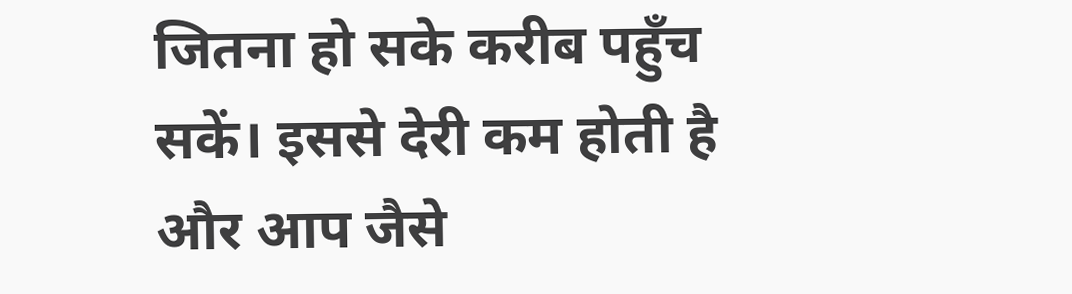जितना हो सके करीब पहुँच सकें। इससे देरी कम होती है और आप जैसे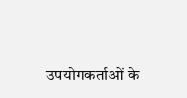उपयोगकर्ताओं के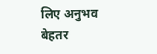लिए अनुभव बेहतर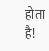होता है!